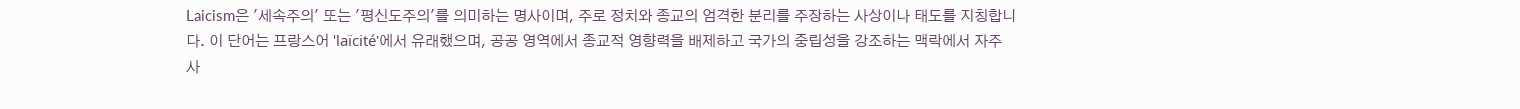Laicism은 '세속주의' 또는 '평신도주의'를 의미하는 명사이며, 주로 정치와 종교의 엄격한 분리를 주장하는 사상이나 태도를 지칭합니다. 이 단어는 프랑스어 'laïcité'에서 유래했으며, 공공 영역에서 종교적 영향력을 배제하고 국가의 중립성을 강조하는 맥락에서 자주 사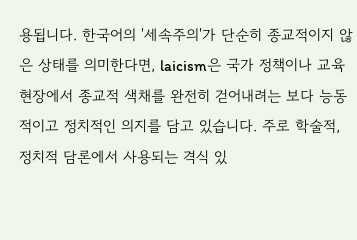용됩니다. 한국어의 '세속주의'가 단순히 종교적이지 않은 상태를 의미한다면, laicism은 국가 정책이나 교육 현장에서 종교적 색채를 완전히 걷어내려는 보다 능동적이고 정치적인 의지를 담고 있습니다. 주로 학술적, 정치적 담론에서 사용되는 격식 있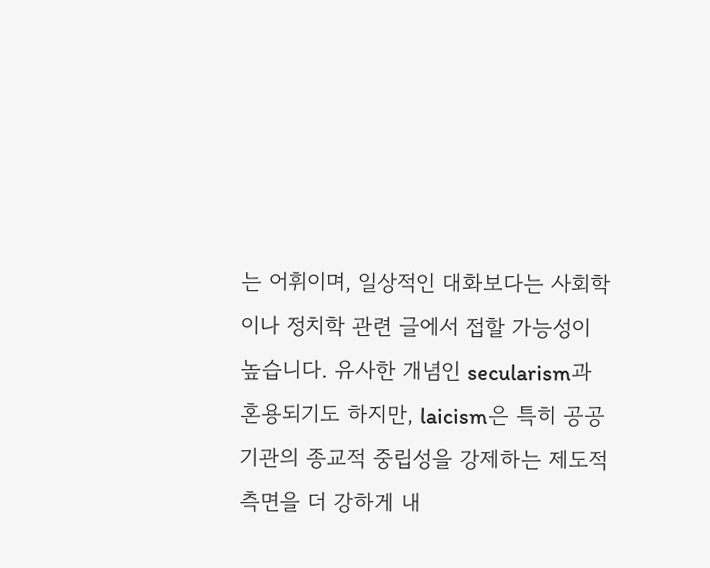는 어휘이며, 일상적인 대화보다는 사회학이나 정치학 관련 글에서 접할 가능성이 높습니다. 유사한 개념인 secularism과 혼용되기도 하지만, laicism은 특히 공공기관의 종교적 중립성을 강제하는 제도적 측면을 더 강하게 내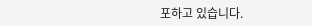포하고 있습니다.